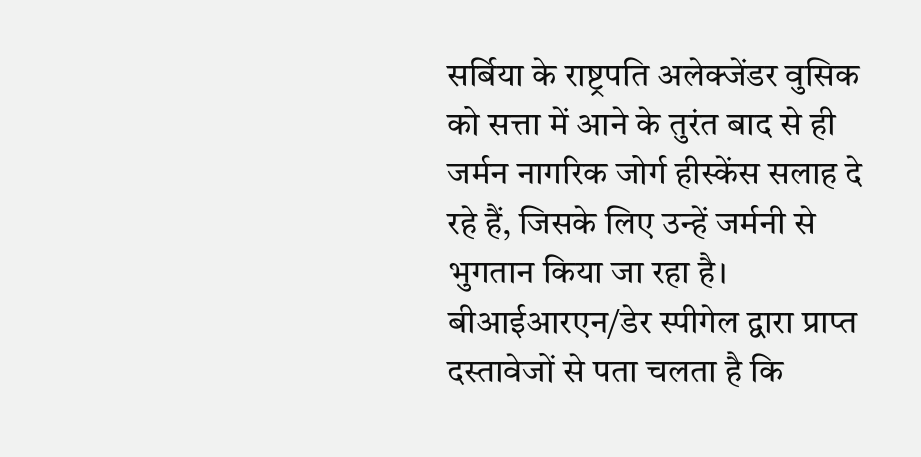सर्बिया के राष्ट्रपति अलेक्जेंडर वुसिक को सत्ता में आने के तुरंत बाद से ही जर्मन नागरिक जोर्ग हीस्केंस सलाह दे रहे हैं, जिसके लिए उन्हें जर्मनी से भुगतान किया जा रहा है। बीआईआरएन/डेर स्पीगेल द्वारा प्राप्त दस्तावेजों से पता चलता है कि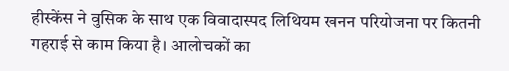हीस्केंस ने वुसिक के साथ एक विवादास्पद लिथियम खनन परियोजना पर कितनी गहराई से काम किया है। आलोचकों का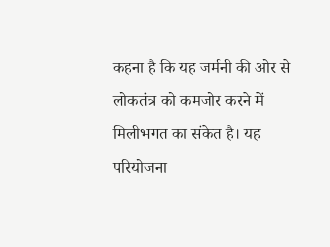कहना है कि यह जर्मनी की ओर से लोकतंत्र को कमजोर करने में मिलीभगत का संकेत है। यह परियोजना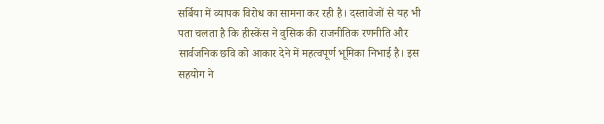सर्बिया में व्यापक विरोध का सामना कर रही है। दस्तावेजों से यह भी पता चलता है कि हीस्केंस ने वुसिक की राजनीतिक रणनीति और सार्वजनिक छवि को आकार देने में महत्वपूर्ण भूमिका निभाई है। इस सहयोग ने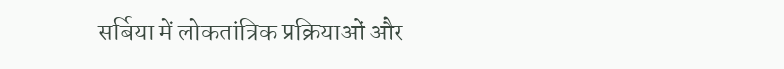सर्बिया में लोकतांत्रिक प्रक्रियाओं और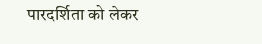पारदर्शिता को लेकर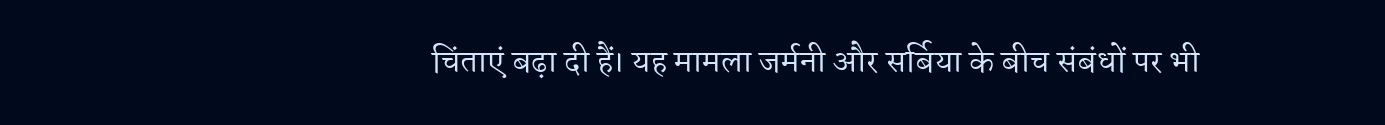चिंताएं बढ़ा दी हैं। यह मामला जर्मनी और सर्बिया के बीच संबंधों पर भी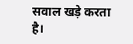सवाल खड़े करता है।